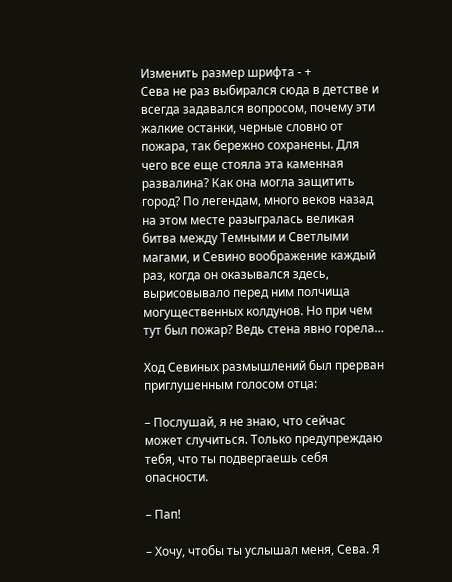Изменить размер шрифта - +
Сева не раз выбирался сюда в детстве и всегда задавался вопросом, почему эти жалкие останки, черные словно от пожара, так бережно сохранены. Для чего все еще стояла эта каменная развалина? Как она могла защитить город? По легендам, много веков назад на этом месте разыгралась великая битва между Темными и Светлыми магами, и Севино воображение каждый раз, когда он оказывался здесь, вырисовывало перед ним полчища могущественных колдунов. Но при чем тут был пожар? Ведь стена явно горела…

Ход Севиных размышлений был прерван приглушенным голосом отца:

– Послушай, я не знаю, что сейчас может случиться. Только предупреждаю тебя, что ты подвергаешь себя опасности.

– Пап!

– Хочу, чтобы ты услышал меня, Сева. Я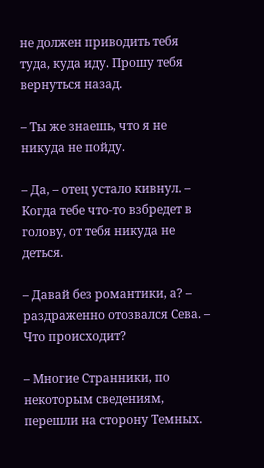не должен приводить тебя туда, куда иду. Прошу тебя вернуться назад.

– Ты же знаешь, что я не никуда не пойду.

– Да, – отец устало кивнул. – Когда тебе что-то взбредет в голову, от тебя никуда не деться.

– Давай без романтики, а? – раздраженно отозвался Сева. – Что происходит?

– Многие Странники, по некоторым сведениям, перешли на сторону Темных.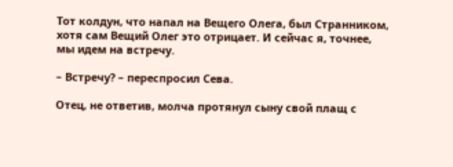Тот колдун, что напал на Вещего Олега, был Странником, хотя сам Вещий Олег это отрицает. И сейчас я, точнее, мы идем на встречу.

– Встречу? – переспросил Сева.

Отец, не ответив, молча протянул сыну свой плащ с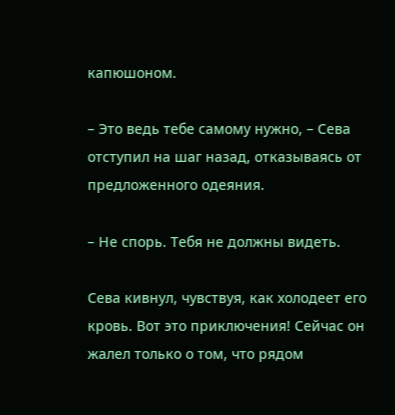капюшоном.

– Это ведь тебе самому нужно, – Сева отступил на шаг назад, отказываясь от предложенного одеяния.

– Не спорь. Тебя не должны видеть.

Сева кивнул, чувствуя, как холодеет его кровь. Вот это приключения! Сейчас он жалел только о том, что рядом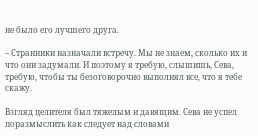не было его лучшего друга.

– Странники назначали встречу. Мы не знаем, сколько их и что они задумали. И поэтому я требую, слышишь, Сева, требую, чтобы ты безоговорочно выполнял все, что я тебе скажу.

Взгляд целителя был тяжелым и давящим. Сева не успел поразмыслить как следует над словами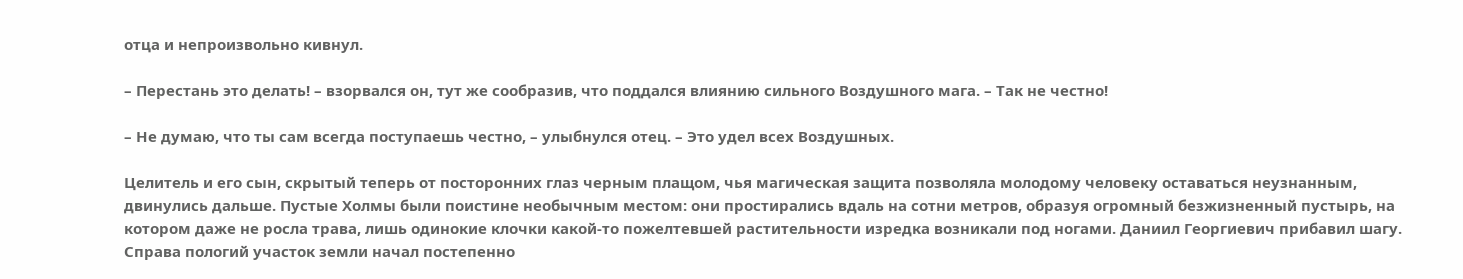отца и непроизвольно кивнул.

– Перестань это делать! – взорвался он, тут же сообразив, что поддался влиянию сильного Воздушного мага. – Так не честно!

– Не думаю, что ты сам всегда поступаешь честно, – улыбнулся отец. – Это удел всех Воздушных.

Целитель и его сын, скрытый теперь от посторонних глаз черным плащом, чья магическая защита позволяла молодому человеку оставаться неузнанным, двинулись дальше. Пустые Холмы были поистине необычным местом: они простирались вдаль на сотни метров, образуя огромный безжизненный пустырь, на котором даже не росла трава, лишь одинокие клочки какой-то пожелтевшей растительности изредка возникали под ногами. Даниил Георгиевич прибавил шагу. Справа пологий участок земли начал постепенно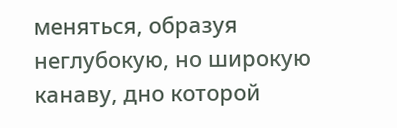меняться, образуя неглубокую, но широкую канаву, дно которой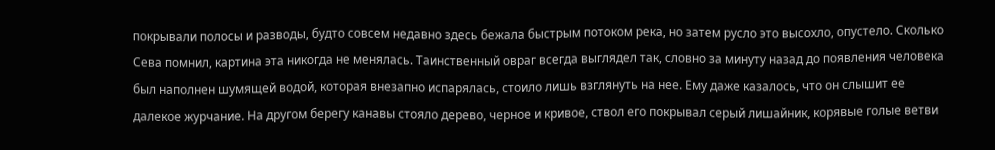покрывали полосы и разводы, будто совсем недавно здесь бежала быстрым потоком река, но затем русло это высохло, опустело. Сколько Сева помнил, картина эта никогда не менялась. Таинственный овраг всегда выглядел так, словно за минуту назад до появления человека был наполнен шумящей водой, которая внезапно испарялась, стоило лишь взглянуть на нее. Ему даже казалось, что он слышит ее далекое журчание. На другом берегу канавы стояло дерево, черное и кривое, ствол его покрывал серый лишайник, корявые голые ветви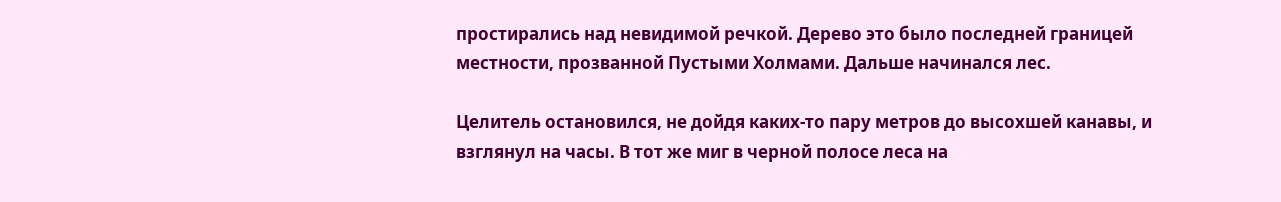простирались над невидимой речкой. Дерево это было последней границей местности, прозванной Пустыми Холмами. Дальше начинался лес.

Целитель остановился, не дойдя каких-то пару метров до высохшей канавы, и взглянул на часы. В тот же миг в черной полосе леса на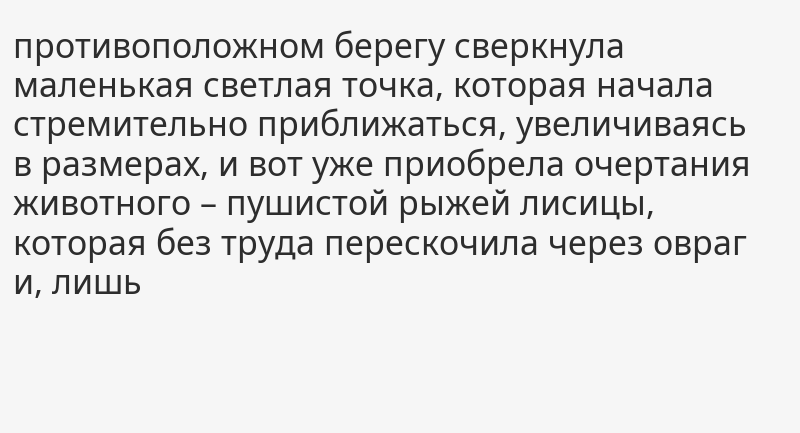противоположном берегу сверкнула маленькая светлая точка, которая начала стремительно приближаться, увеличиваясь в размерах, и вот уже приобрела очертания животного – пушистой рыжей лисицы, которая без труда перескочила через овраг и, лишь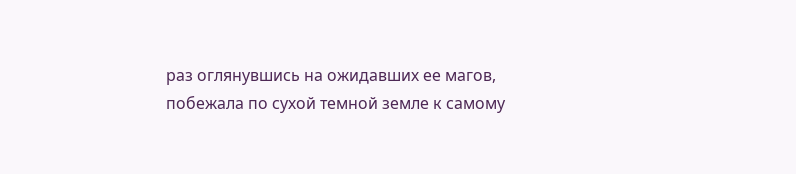раз оглянувшись на ожидавших ее магов, побежала по сухой темной земле к самому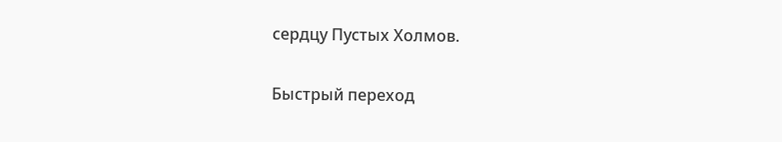сердцу Пустых Холмов.

Быстрый переход